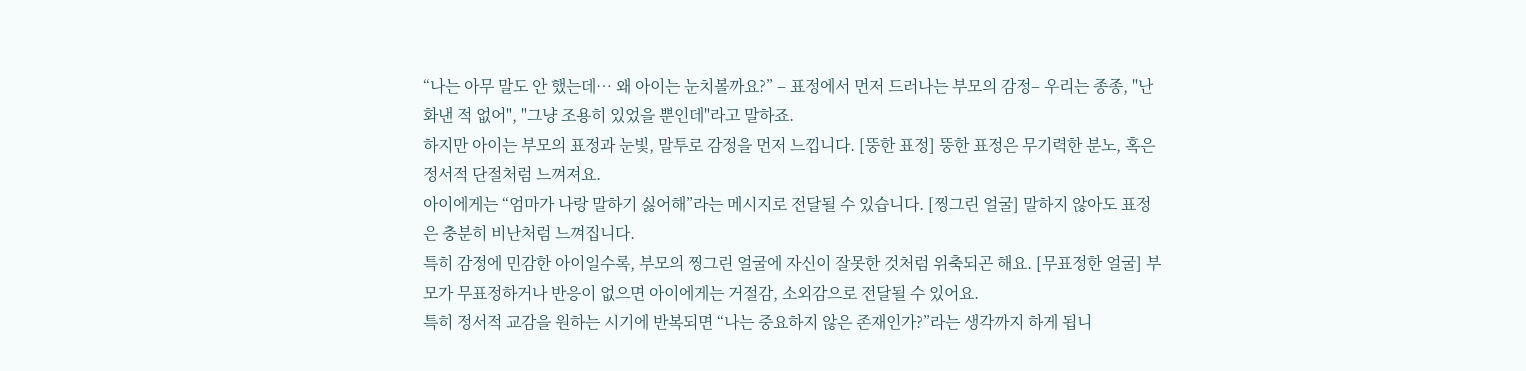“나는 아무 말도 안 했는데… 왜 아이는 눈치볼까요?” – 표정에서 먼저 드러나는 부모의 감정– 우리는 종종, "난 화낸 적 없어", "그냥 조용히 있었을 뿐인데"라고 말하죠.
하지만 아이는 부모의 표정과 눈빛, 말투로 감정을 먼저 느낍니다. [뚱한 표정] 뚱한 표정은 무기력한 분노, 혹은 정서적 단절처럼 느껴져요.
아이에게는 “엄마가 나랑 말하기 싫어해”라는 메시지로 전달될 수 있습니다. [찡그린 얼굴] 말하지 않아도 표정은 충분히 비난처럼 느껴집니다.
특히 감정에 민감한 아이일수록, 부모의 찡그린 얼굴에 자신이 잘못한 것처럼 위축되곤 해요. [무표정한 얼굴] 부모가 무표정하거나 반응이 없으면 아이에게는 거절감, 소외감으로 전달될 수 있어요.
특히 정서적 교감을 원하는 시기에 반복되면 “나는 중요하지 않은 존재인가?”라는 생각까지 하게 됩니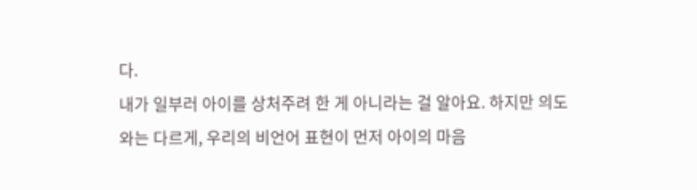다.
내가 일부러 아이를 상처주려 한 게 아니라는 걸 알아요. 하지만 의도와는 다르게, 우리의 비언어 표현이 먼저 아이의 마음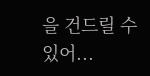을 건드릴 수 있어...